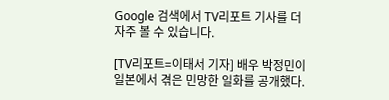Google 검색에서 TV리포트 기사를 더 자주 볼 수 있습니다.

[TV리포트=이태서 기자] 배우 박정민이 일본에서 겪은 민망한 일화를 공개했다.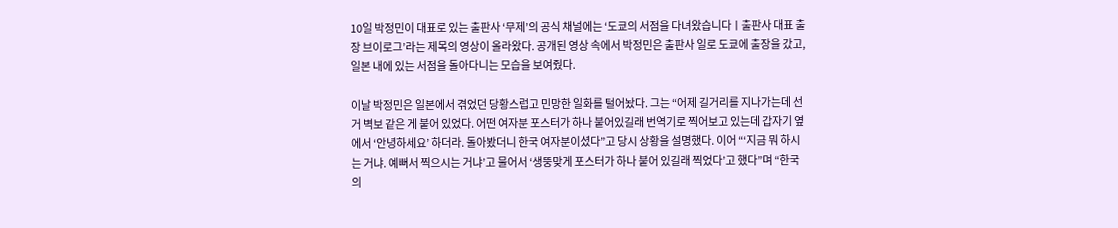10일 박정민이 대표로 있는 출판사 ‘무제’의 공식 채널에는 ‘도쿄의 서점을 다녀왔습니다ㅣ출판사 대표 출장 브이로그’라는 제목의 영상이 올라왔다. 공개된 영상 속에서 박정민은 출판사 일로 도쿄에 출장을 갔고, 일본 내에 있는 서점을 돌아다니는 모습을 보여줬다.

이날 박정민은 일본에서 겪었던 당황스럽고 민망한 일화를 털어놨다. 그는 “어제 길거리를 지나가는데 선거 벽보 같은 게 붙어 있었다. 어떤 여자분 포스터가 하나 붙어있길래 번역기로 찍어보고 있는데 갑자기 옆에서 ‘안녕하세요’ 하더라. 돌아봤더니 한국 여자분이셨다”고 당시 상황을 설명했다. 이어 “‘지금 뭐 하시는 거냐. 예뻐서 찍으시는 거냐’고 물어서 ‘생뚱맞게 포스터가 하나 붙어 있길래 찍었다’고 했다”며 “한국의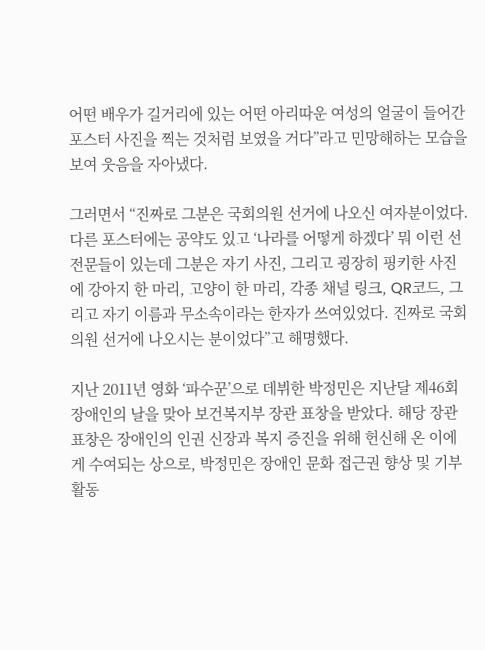어떤 배우가 길거리에 있는 어떤 아리따운 여성의 얼굴이 들어간 포스터 사진을 찍는 것처럼 보였을 거다”라고 민망해하는 모습을 보여 웃음을 자아냈다.

그러면서 “진짜로 그분은 국회의원 선거에 나오신 여자분이었다. 다른 포스터에는 공약도 있고 ‘나라를 어떻게 하겠다’ 뭐 이런 선전문들이 있는데 그분은 자기 사진, 그리고 굉장히 핑키한 사진에 강아지 한 마리, 고양이 한 마리, 각종 채널 링크, QR코드, 그리고 자기 이름과 무소속이라는 한자가 쓰여있었다. 진짜로 국회의원 선거에 나오시는 분이었다”고 해명했다.

지난 2011년 영화 ‘파수꾼’으로 데뷔한 박정민은 지난달 제46회 장애인의 날을 맞아 보건복지부 장관 표창을 받았다. 해당 장관 표창은 장애인의 인권 신장과 복지 증진을 위해 헌신해 온 이에게 수여되는 상으로, 박정민은 장애인 문화 접근권 향상 및 기부 활동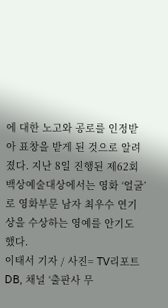에 대한 노고와 공로를 인정받아 표창을 받게 된 것으로 알려졌다. 지난 8일 진행된 제62회 백상예술대상에서는 영화 ‘얼굴’로 영화부문 남자 최우수 연기상을 수상하는 영예를 안기도 했다.
이태서 기자 / 사진= TV리포트 DB, 채널 ‘출판사 무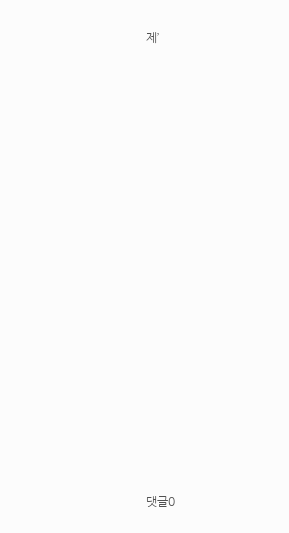제’

















댓글0